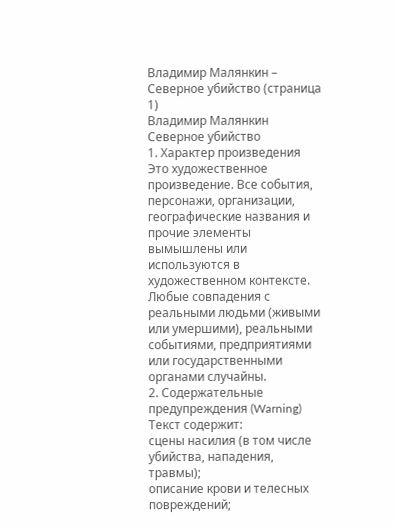Владимир Малянкин – Северное убийство (страница 1)
Владимир Малянкин
Северное убийство
1. Характер произведения
Это художественное произведение. Все события, персонажи, организации, географические названия и прочие элементы вымышлены или используются в художественном контексте. Любые совпадения с реальными людьми (живыми или умершими), реальными событиями, предприятиями или государственными органами случайны.
2. Содержательные предупреждения (Warning)
Текст содержит:
сцены насилия (в том числе убийства, нападения, травмы);
описание крови и телесных повреждений;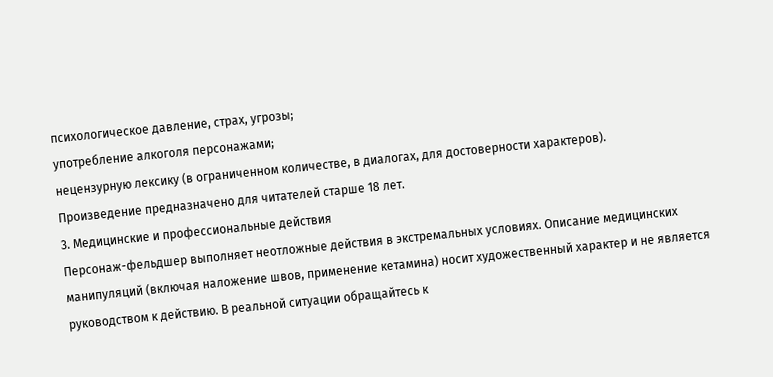психологическое давление, страх, угрозы;
употребление алкоголя персонажами;
нецензурную лексику (в ограниченном количестве, в диалогах, для достоверности характеров).
Произведение предназначено для читателей старше 18 лет.
3. Медицинские и профессиональные действия
Персонаж-фельдшер выполняет неотложные действия в экстремальных условиях. Описание медицинских манипуляций (включая наложение швов, применение кетамина) носит художественный характер и не является руководством к действию. В реальной ситуации обращайтесь к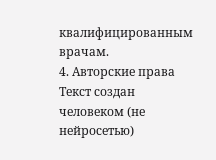квалифицированным врачам.
4. Авторские права
Текст создан человеком (не нейросетью)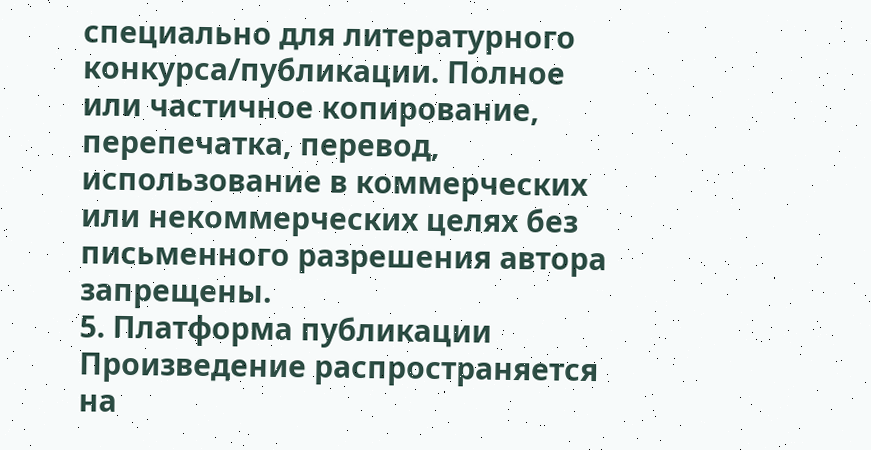специально для литературного конкурса/публикации. Полное или частичное копирование, перепечатка, перевод, использование в коммерческих или некоммерческих целях без письменного разрешения автора запрещены.
5. Платформа публикации
Произведение распространяется на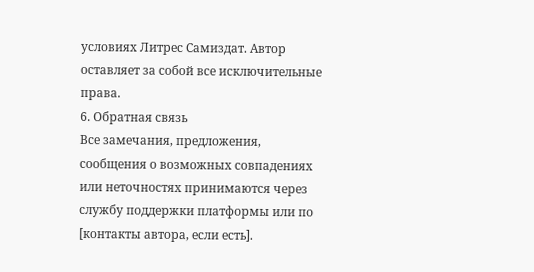условиях Литрес Самиздат. Автор оставляет за собой все исключительные права.
6. Обратная связь
Все замечания, предложения, сообщения о возможных совпадениях или неточностях принимаются через службу поддержки платформы или по [контакты автора, если есть].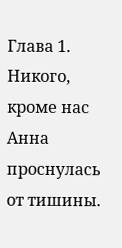Глава 1. Никого, кроме нас
Анна проснулась от тишины.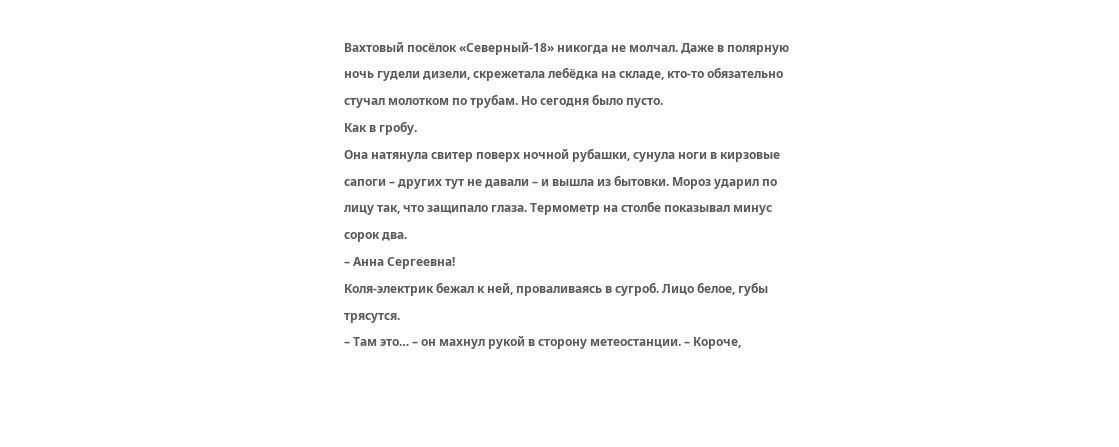Вахтовый посёлок «Северный-18» никогда не молчал. Даже в полярную ночь гудели дизели, скрежетала лебёдка на складе, кто-то обязательно стучал молотком по трубам. Но сегодня было пусто.
Как в гробу.
Она натянула свитер поверх ночной рубашки, сунула ноги в кирзовые сапоги – других тут не давали – и вышла из бытовки. Мороз ударил по лицу так, что защипало глаза. Термометр на столбе показывал минус сорок два.
– Анна Сергеевна!
Коля-электрик бежал к ней, проваливаясь в сугроб. Лицо белое, губы трясутся.
– Там это… – он махнул рукой в сторону метеостанции. – Короче,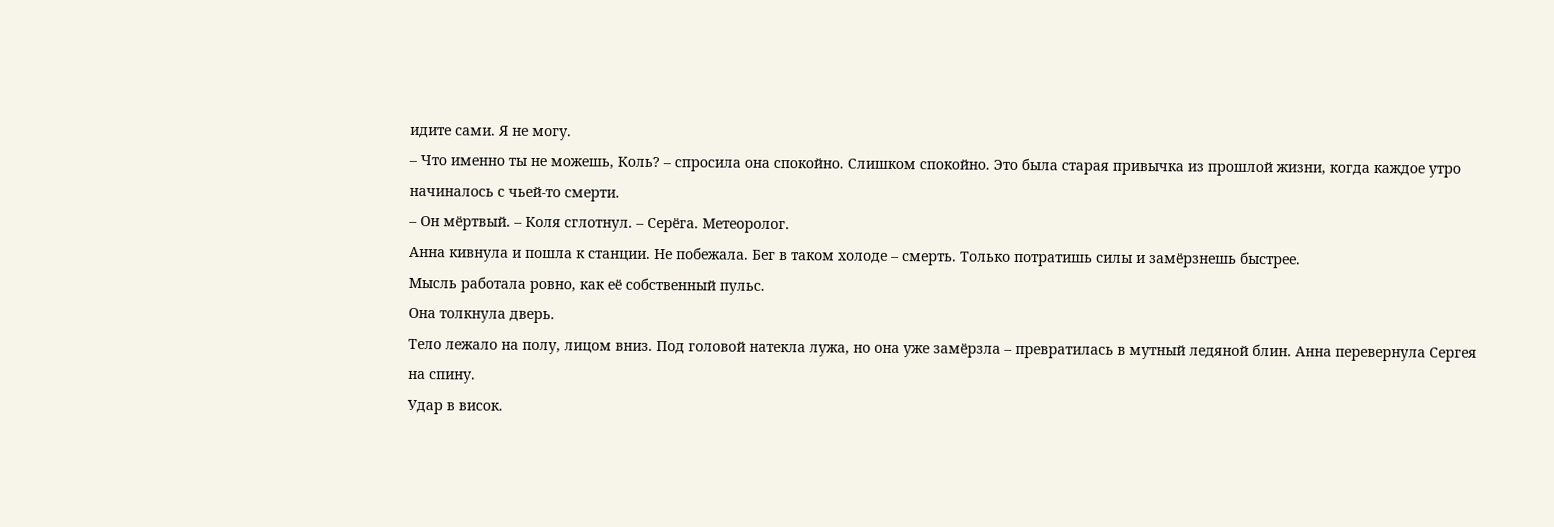идите сами. Я не могу.
– Что именно ты не можешь, Коль? – спросила она спокойно. Слишком спокойно. Это была старая привычка из прошлой жизни, когда каждое утро начиналось с чьей-то смерти.
– Он мёртвый. – Коля сглотнул. – Серёга. Метеоролог.
Анна кивнула и пошла к станции. Не побежала. Бег в таком холоде – смерть. Только потратишь силы и замёрзнешь быстрее.
Мысль работала ровно, как её собственный пульс.
Она толкнула дверь.
Тело лежало на полу, лицом вниз. Под головой натекла лужа, но она уже замёрзла – превратилась в мутный ледяной блин. Анна перевернула Сергея на спину.
Удар в висок.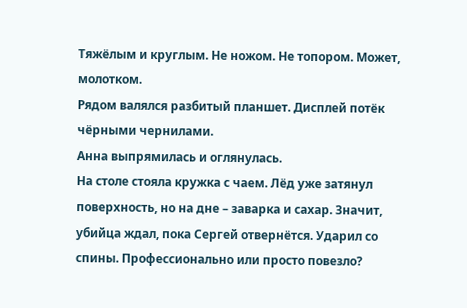Тяжёлым и круглым. Не ножом. Не топором. Может, молотком.
Рядом валялся разбитый планшет. Дисплей потёк чёрными чернилами.
Анна выпрямилась и оглянулась.
На столе стояла кружка с чаем. Лёд уже затянул поверхность, но на дне – заварка и сахар. Значит, убийца ждал, пока Сергей отвернётся. Ударил со спины. Профессионально или просто повезло?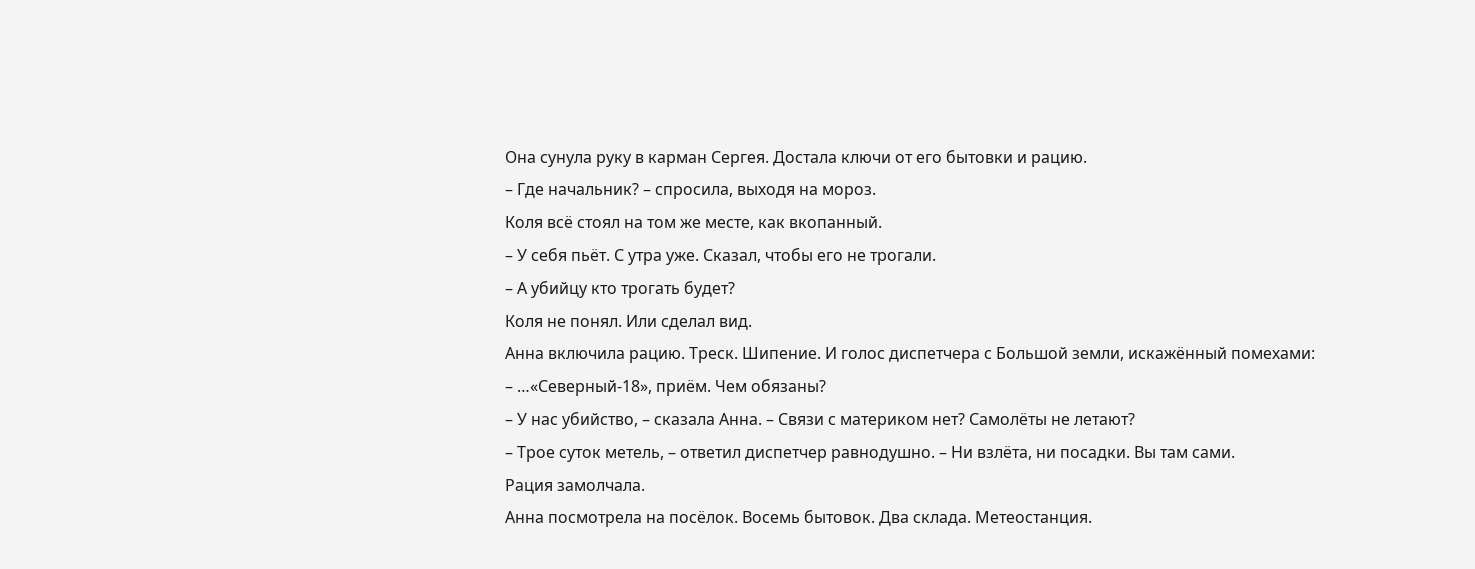Она сунула руку в карман Сергея. Достала ключи от его бытовки и рацию.
– Где начальник? – спросила, выходя на мороз.
Коля всё стоял на том же месте, как вкопанный.
– У себя пьёт. С утра уже. Сказал, чтобы его не трогали.
– А убийцу кто трогать будет?
Коля не понял. Или сделал вид.
Анна включила рацию. Треск. Шипение. И голос диспетчера с Большой земли, искажённый помехами:
– …«Северный-18», приём. Чем обязаны?
– У нас убийство, – сказала Анна. – Связи с материком нет? Самолёты не летают?
– Трое суток метель, – ответил диспетчер равнодушно. – Ни взлёта, ни посадки. Вы там сами.
Рация замолчала.
Анна посмотрела на посёлок. Восемь бытовок. Два склада. Метеостанция.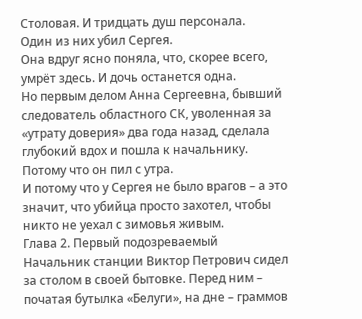Столовая. И тридцать душ персонала.
Один из них убил Сергея.
Она вдруг ясно поняла, что, скорее всего, умрёт здесь. И дочь останется одна.
Но первым делом Анна Сергеевна, бывший следователь областного СК, уволенная за «утрату доверия» два года назад, сделала глубокий вдох и пошла к начальнику.
Потому что он пил с утра.
И потому что у Сергея не было врагов – а это значит, что убийца просто захотел, чтобы никто не уехал с зимовья живым.
Глава 2. Первый подозреваемый
Начальник станции Виктор Петрович сидел за столом в своей бытовке. Перед ним – початая бутылка «Белуги», на дне – граммов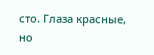сто. Глаза красные, но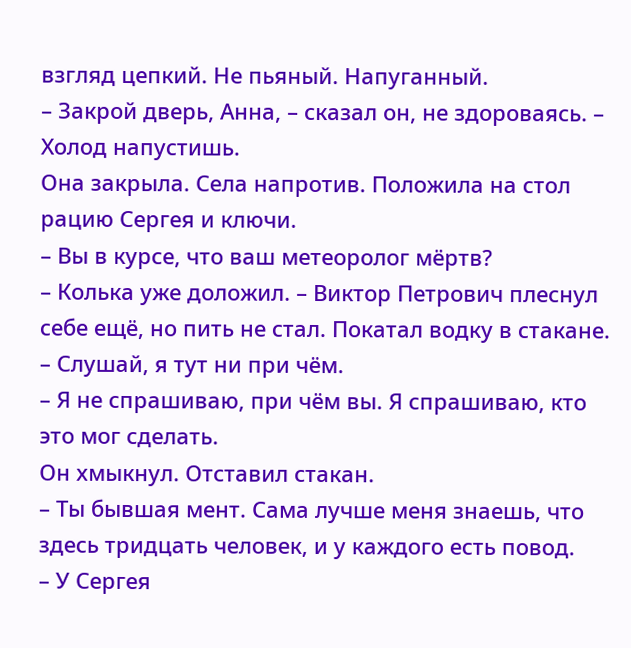взгляд цепкий. Не пьяный. Напуганный.
– Закрой дверь, Анна, – сказал он, не здороваясь. – Холод напустишь.
Она закрыла. Села напротив. Положила на стол рацию Сергея и ключи.
– Вы в курсе, что ваш метеоролог мёртв?
– Колька уже доложил. – Виктор Петрович плеснул себе ещё, но пить не стал. Покатал водку в стакане. – Слушай, я тут ни при чём.
– Я не спрашиваю, при чём вы. Я спрашиваю, кто это мог сделать.
Он хмыкнул. Отставил стакан.
– Ты бывшая мент. Сама лучше меня знаешь, что здесь тридцать человек, и у каждого есть повод.
– У Сергея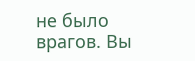не было врагов. Вы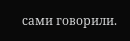сами говорили.